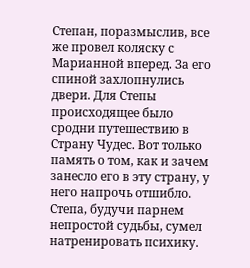Степан, поразмыслив, все же провел коляску с Марианной вперед. За его спиной захлопнулись двери. Для Степы происходящее было сродни путешествию в Страну Чудес. Вот только память о том, как и зачем занесло его в эту страну, у него напрочь отшибло. Степа, будучи парнем непростой судьбы, сумел натренировать психику.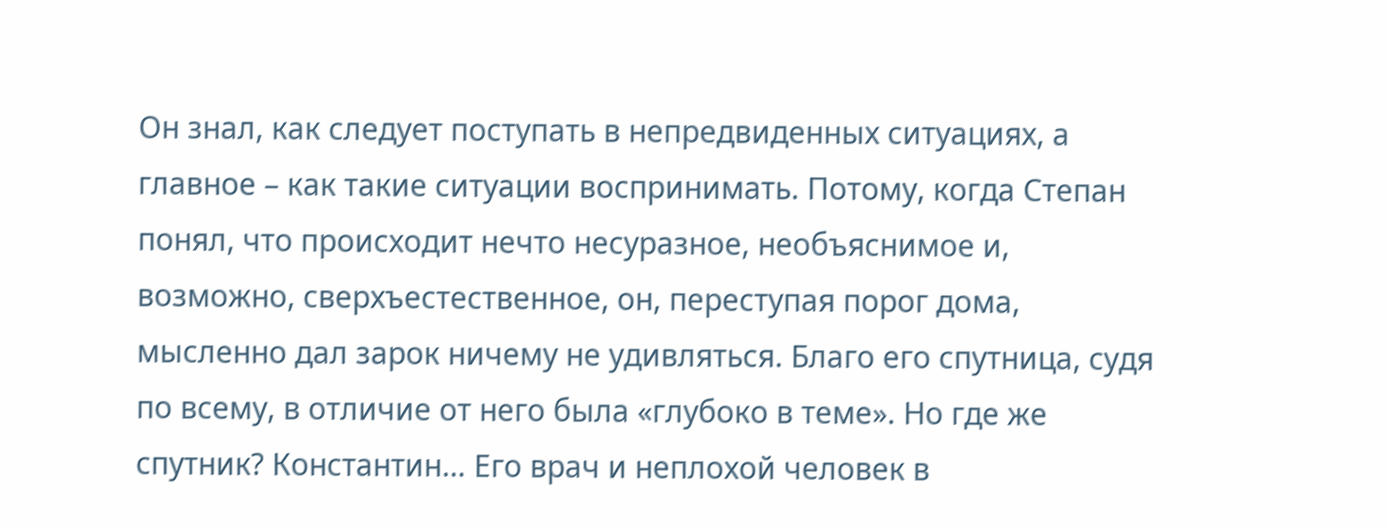Он знал, как следует поступать в непредвиденных ситуациях, а главное – как такие ситуации воспринимать. Потому, когда Степан понял, что происходит нечто несуразное, необъяснимое и, возможно, сверхъестественное, он, переступая порог дома, мысленно дал зарок ничему не удивляться. Благо его спутница, судя по всему, в отличие от него была «глубоко в теме». Но где же спутник? Константин… Его врач и неплохой человек в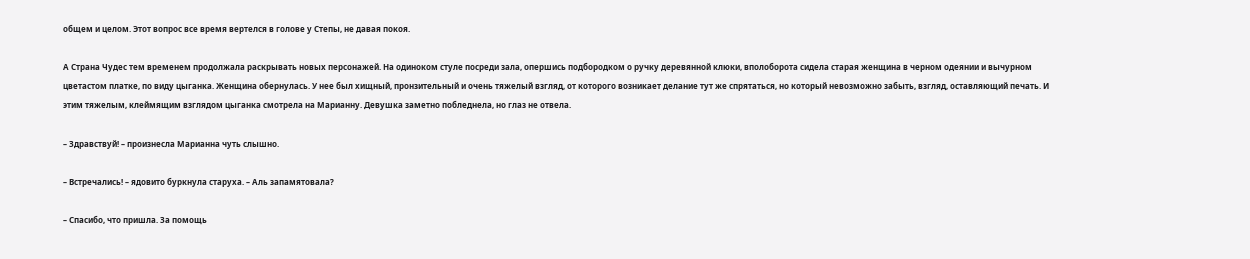общем и целом. Этот вопрос все время вертелся в голове у Степы, не давая покоя.

А Страна Чудес тем временем продолжала раскрывать новых персонажей. На одиноком стуле посреди зала, опершись подбородком о ручку деревянной клюки, вполоборота сидела старая женщина в черном одеянии и вычурном цветастом платке, по виду цыганка. Женщина обернулась. У нее был хищный, пронзительный и очень тяжелый взгляд, от которого возникает делание тут же спрятаться, но который невозможно забыть, взгляд, оставляющий печать. И этим тяжелым, клеймящим взглядом цыганка смотрела на Марианну. Девушка заметно побледнела, но глаз не отвела.

– Здравствуй! – произнесла Марианна чуть слышно.

– Встречались! – ядовито буркнула старуха. – Аль запамятовала?

– Спасибо, что пришла. За помощь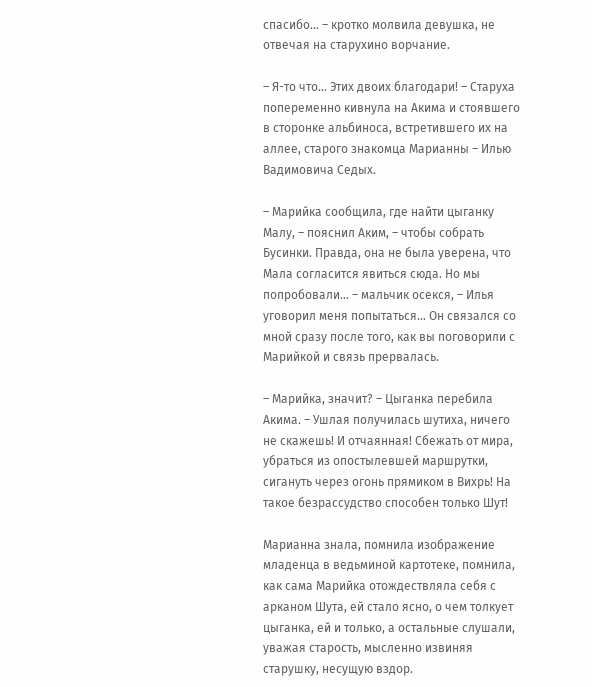спасибо… – кротко молвила девушка, не отвечая на старухино ворчание.

– Я-то что… Этих двоих благодари! – Старуха попеременно кивнула на Акима и стоявшего в сторонке альбиноса, встретившего их на аллее, старого знакомца Марианны – Илью Вадимовича Седых.

– Марийка сообщила, где найти цыганку Малу, – пояснил Аким, – чтобы собрать Бусинки. Правда, она не была уверена, что Мала согласится явиться сюда. Но мы попробовали… – мальчик осекся, – Илья уговорил меня попытаться… Он связался со мной сразу после того, как вы поговорили с Марийкой и связь прервалась.

– Марийка, значит? – Цыганка перебила Акима. – Ушлая получилась шутиха, ничего не скажешь! И отчаянная! Сбежать от мира, убраться из опостылевшей маршрутки, сигануть через огонь прямиком в Вихрь! На такое безрассудство способен только Шут!

Марианна знала, помнила изображение младенца в ведьминой картотеке, помнила, как сама Марийка отождествляла себя с арканом Шута, ей стало ясно, о чем толкует цыганка, ей и только, а остальные слушали, уважая старость, мысленно извиняя старушку, несущую вздор.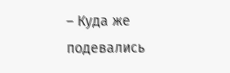– Куда же подевались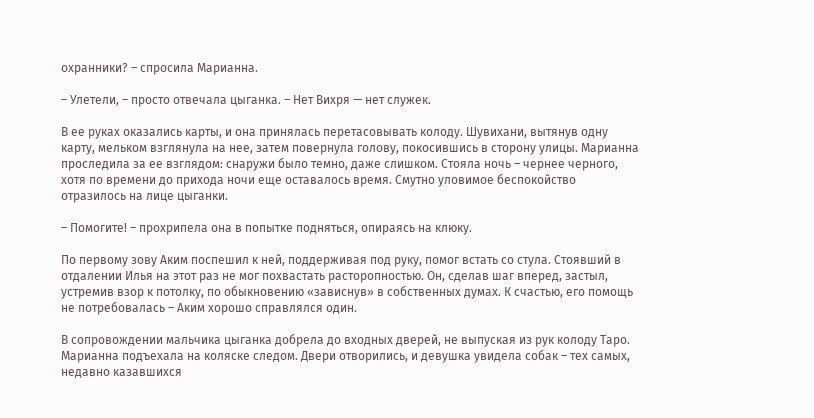охранники? – спросила Марианна.

– Улетели, – просто отвечала цыганка. – Нет Вихря — нет служек.

В ее руках оказались карты, и она принялась перетасовывать колоду. Шувихани, вытянув одну карту, мельком взглянула на нее, затем повернула голову, покосившись в сторону улицы. Марианна проследила за ее взглядом: снаружи было темно, даже слишком. Стояла ночь – чернее черного, хотя по времени до прихода ночи еще оставалось время. Смутно уловимое беспокойство отразилось на лице цыганки.

– Помогите! – прохрипела она в попытке подняться, опираясь на клюку.

По первому зову Аким поспешил к ней, поддерживая под руку, помог встать со стула. Стоявший в отдалении Илья на этот раз не мог похвастать расторопностью. Он, сделав шаг вперед, застыл, устремив взор к потолку, по обыкновению «зависнув» в собственных думах. К счастью, его помощь не потребовалась – Аким хорошо справлялся один.

В сопровождении мальчика цыганка добрела до входных дверей, не выпуская из рук колоду Таро. Марианна подъехала на коляске следом. Двери отворились, и девушка увидела собак – тех самых, недавно казавшихся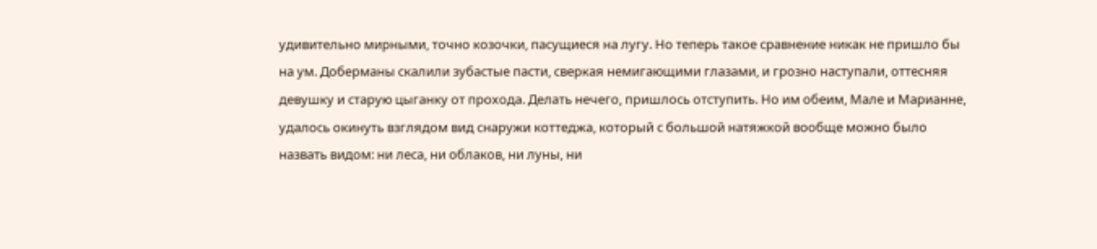удивительно мирными, точно козочки, пасущиеся на лугу. Но теперь такое сравнение никак не пришло бы на ум. Доберманы скалили зубастые пасти, сверкая немигающими глазами, и грозно наступали, оттесняя девушку и старую цыганку от прохода. Делать нечего, пришлось отступить. Но им обеим, Мале и Марианне, удалось окинуть взглядом вид снаружи коттеджа, который с большой натяжкой вообще можно было назвать видом: ни леса, ни облаков, ни луны, ни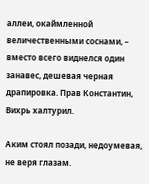аллеи, окаймленной величественными соснами, – вместо всего виднелся один занавес, дешевая черная драпировка. Прав Константин, Вихрь халтурил.

Аким стоял позади, недоумевая, не веря глазам.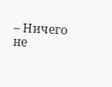– Ничего не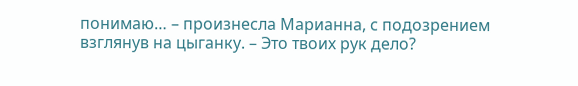понимаю… – произнесла Марианна, с подозрением взглянув на цыганку. – Это твоих рук дело?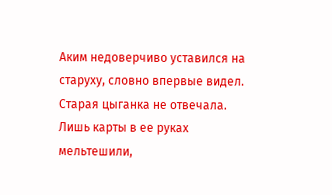Аким недоверчиво уставился на старуху, словно впервые видел. Старая цыганка не отвечала. Лишь карты в ее руках мельтешили,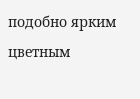подобно ярким цветным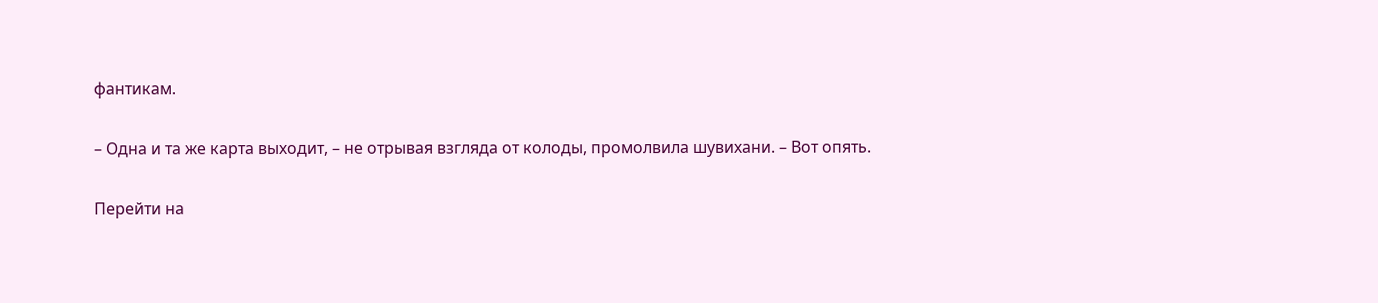фантикам.

– Одна и та же карта выходит, – не отрывая взгляда от колоды, промолвила шувихани. – Вот опять.

Перейти на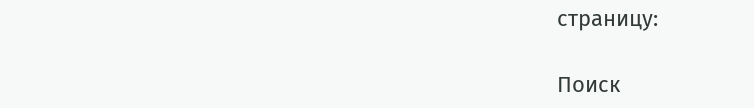страницу:

Поиск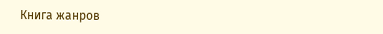Книга жанров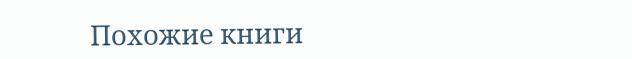Похожие книги